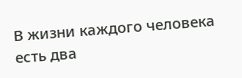В жизни каждого человека есть два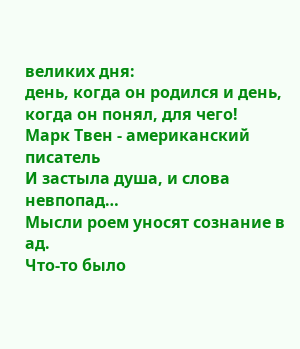великих дня:
день, когда он родился и день, когда он понял, для чего!
Марк Твен - американский писатель
И застыла душа, и слова невпопад…
Мысли роем уносят сознание в ад.
Что-то было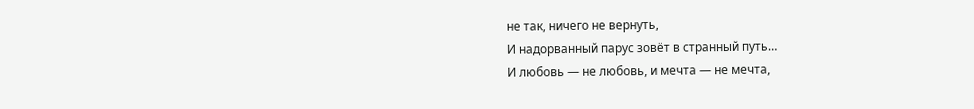не так, ничего не вернуть,
И надорванный парус зовёт в странный путь…
И любовь — не любовь, и мечта — не мечта,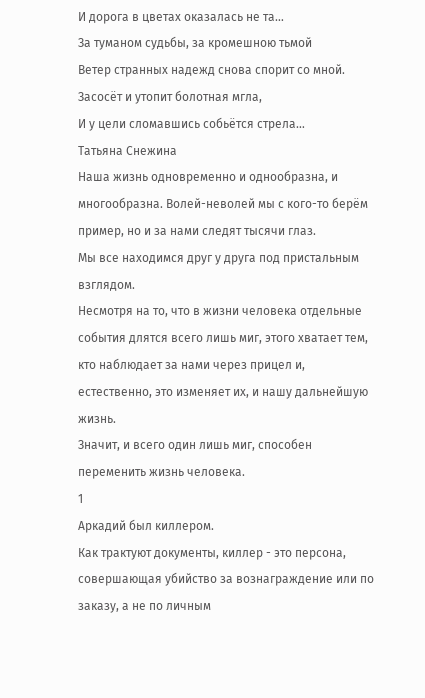И дорога в цветах оказалась не та…
За туманом судьбы, за кромешною тьмой
Ветер странных надежд снова спорит со мной.
Засосёт и утопит болотная мгла,
И у цели сломавшись собьётся стрела…
Татьяна Снежина
Наша жизнь одновременно и однообразна, и многообразна. Волей-неволей мы с кого-то берём пример, но и за нами следят тысячи глаз.
Мы все находимся друг у друга под пристальным взглядом.
Несмотря на то, что в жизни человека отдельные события длятся всего лишь миг, этого хватает тем, кто наблюдает за нами через прицел и, естественно, это изменяет их, и нашу дальнейшую жизнь.
Значит, и всего один лишь миг, способен переменить жизнь человека.
1
Аркадий был киллером.
Как трактуют документы, киллер - это персона, совершающая убийство за вознаграждение или по заказу, а не по личным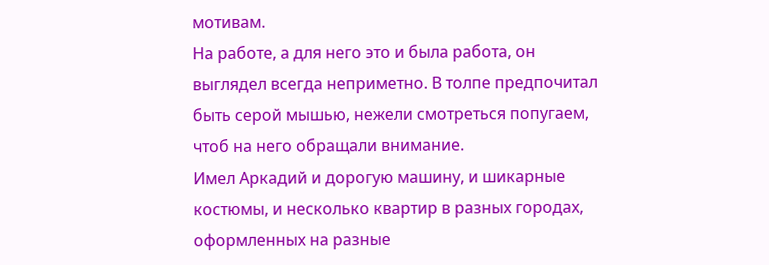мотивам.
На работе, а для него это и была работа, он выглядел всегда неприметно. В толпе предпочитал быть серой мышью, нежели смотреться попугаем, чтоб на него обращали внимание.
Имел Аркадий и дорогую машину, и шикарные костюмы, и несколько квартир в разных городах, оформленных на разные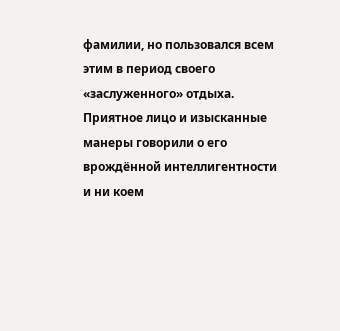фамилии, но пользовался всем этим в период своего «заслуженного» отдыха.
Приятное лицо и изысканные манеры говорили о его врождённой интеллигентности и ни коем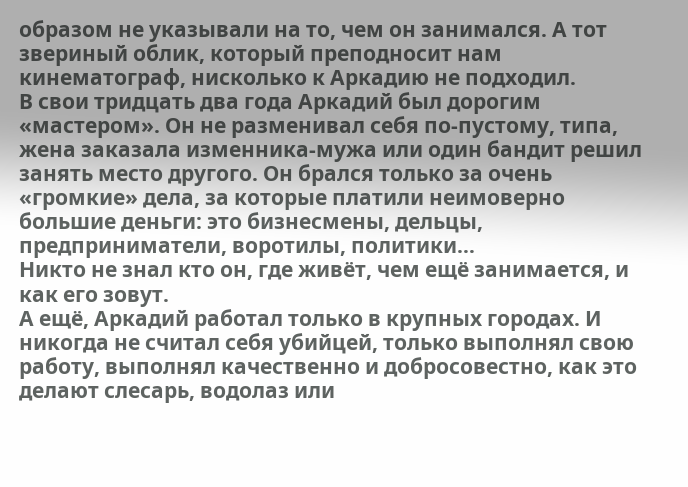образом не указывали на то, чем он занимался. А тот звериный облик, который преподносит нам кинематограф, нисколько к Аркадию не подходил.
В свои тридцать два года Аркадий был дорогим «мастером». Он не разменивал себя по-пустому, типа, жена заказала изменника-мужа или один бандит решил занять место другого. Он брался только за очень «громкие» дела, за которые платили неимоверно большие деньги: это бизнесмены, дельцы, предприниматели, воротилы, политики…
Никто не знал кто он, где живёт, чем ещё занимается, и как его зовут.
А ещё, Аркадий работал только в крупных городах. И никогда не считал себя убийцей, только выполнял свою работу, выполнял качественно и добросовестно, как это делают слесарь, водолаз или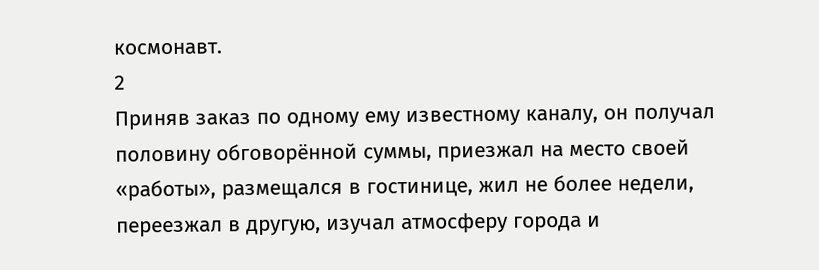космонавт.
2
Приняв заказ по одному ему известному каналу, он получал половину обговорённой суммы, приезжал на место своей «работы», размещался в гостинице, жил не более недели, переезжал в другую, изучал атмосферу города и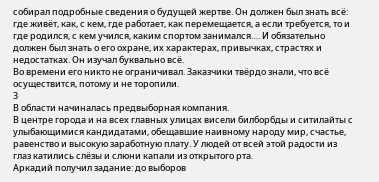собирал подробные сведения о будущей жертве. Он должен был знать всё: где живёт, как, с кем, где работает, как перемещается, а если требуется, то и где родился, с кем учился, каким спортом занимался…. И обязательно должен был знать о его охране, их характерах, привычках, страстях и недостатках. Он изучал буквально всё.
Во времени его никто не ограничивал. Заказчики твёрдо знали, что всё осуществится, потому и не торопили.
3
В области начиналась предвыборная компания.
В центре города и на всех главных улицах висели билборбды и ситилайты с улыбающимися кандидатами, обещавшие наивному народу мир, счастье, равенство и высокую заработную плату. У людей от всей этой радости из глаз катились слёзы и слюни капали из открытого рта.
Аркадий получил задание: до выборов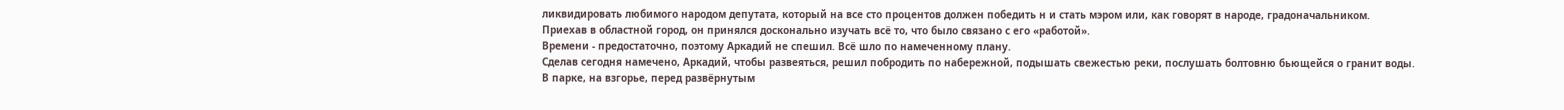ликвидировать любимого народом депутата, который на все сто процентов должен победить н и стать мэром или, как говорят в народе, градоначальником.
Приехав в областной город, он принялся досконально изучать всё то, что было связано с его «работой».
Времени - предостаточно, поэтому Аркадий не спешил. Всё шло по намеченному плану.
Сделав сегодня намечено, Аркадий, чтобы развеяться, решил побродить по набережной, подышать свежестью реки, послушать болтовню бьющейся о гранит воды.
В парке, на взгорье, перед развёрнутым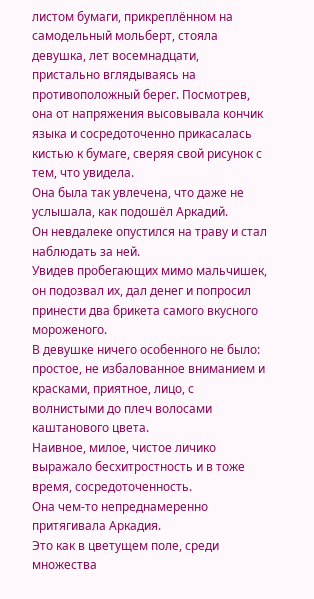листом бумаги, прикреплённом на самодельный мольберт, стояла девушка, лет восемнадцати, пристально вглядываясь на противоположный берег. Посмотрев, она от напряжения высовывала кончик языка и сосредоточенно прикасалась кистью к бумаге, сверяя свой рисунок с тем, что увидела.
Она была так увлечена, что даже не услышала, как подошёл Аркадий.
Он невдалеке опустился на траву и стал наблюдать за ней.
Увидев пробегающих мимо мальчишек, он подозвал их, дал денег и попросил принести два брикета самого вкусного мороженого.
В девушке ничего особенного не было: простое, не избалованное вниманием и красками, приятное, лицо, с волнистыми до плеч волосами каштанового цвета.
Наивное, милое, чистое личико выражало бесхитростность и в тоже время, сосредоточенность.
Она чем-то непреднамеренно притягивала Аркадия.
Это как в цветущем поле, среди множества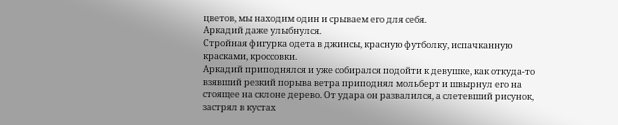цветов, мы находим один и срываем его для себя.
Аркадий даже улыбнулся.
Стройная фигурка одета в джинсы, красную футболку, испачканную красками, кроссовки.
Аркадий приподнялся и уже собирался подойти к девушке, как откуда-то взявший резкий порыва ветра приподнял мольберт и швырнул его на стоящее на склоне дерево. От удара он развалился, а слетевший рисунок, застрял в кустах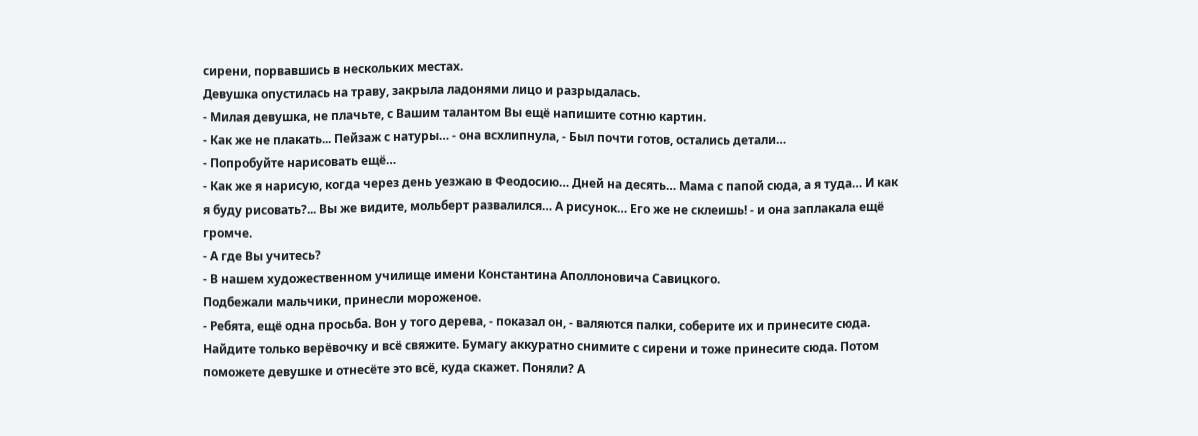сирени, порвавшись в нескольких местах.
Девушка опустилась на траву, закрыла ладонями лицо и разрыдалась.
- Милая девушка, не плачьте, с Вашим талантом Вы ещё напишите сотню картин.
- Как же не плакать... Пейзаж с натуры… - она всхлипнула, - Был почти готов, остались детали…
- Попробуйте нарисовать ещё…
- Как же я нарисую, когда через день уезжаю в Феодосию… Дней на десять… Мама с папой сюда, а я туда… И как я буду рисовать?... Вы же видите, мольберт развалился… А рисунок… Его же не склеишь! - и она заплакала ещё громче.
- А где Вы учитесь?
- В нашем художественном училище имени Константина Аполлоновича Савицкого.
Подбежали мальчики, принесли мороженое.
- Ребята, ещё одна просьба. Вон у того дерева, - показал он, - валяются палки, соберите их и принесите сюда. Найдите только верёвочку и всё свяжите. Бумагу аккуратно снимите с сирени и тоже принесите сюда. Потом поможете девушке и отнесёте это всё, куда скажет. Поняли? А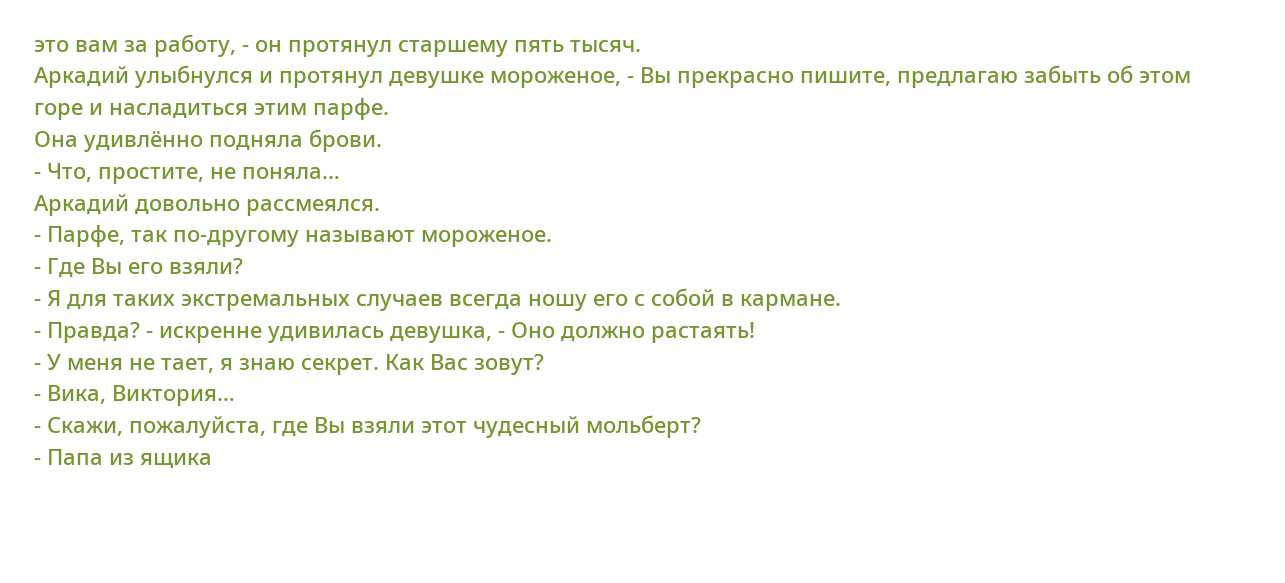это вам за работу, - он протянул старшему пять тысяч.
Аркадий улыбнулся и протянул девушке мороженое, - Вы прекрасно пишите, предлагаю забыть об этом горе и насладиться этим парфе.
Она удивлённо подняла брови.
- Что, простите, не поняла…
Аркадий довольно рассмеялся.
- Парфе, так по-другому называют мороженое.
- Где Вы его взяли?
- Я для таких экстремальных случаев всегда ношу его с собой в кармане.
- Правда? - искренне удивилась девушка, - Оно должно растаять!
- У меня не тает, я знаю секрет. Как Вас зовут?
- Вика, Виктория…
- Скажи, пожалуйста, где Вы взяли этот чудесный мольберт?
- Папа из ящика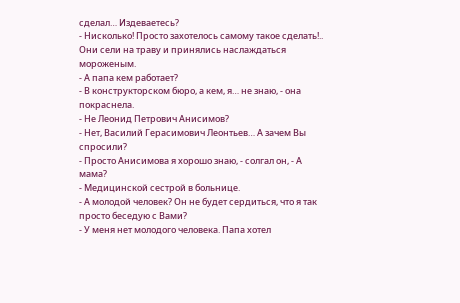сделал… Издеваетесь?
- Нисколько! Просто захотелось самому такое сделать!..
Они сели на траву и принялись наслаждаться мороженым.
- А папа кем работает?
- В конструкторском бюро, а кем, я… не знаю, - она покраснела.
- Не Леонид Петрович Анисимов?
- Нет, Василий Герасимович Леонтьев… А зачем Вы спросили?
- Просто Анисимова я хорошо знаю, - солгал он, - А мама?
- Медицинской сестрой в больнице.
- А молодой человек? Он не будет сердиться, что я так просто беседую с Вами?
- У меня нет молодого человека. Папа хотел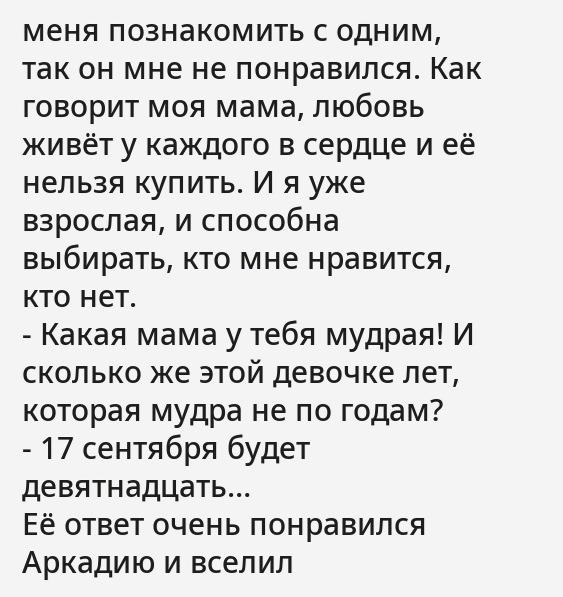меня познакомить с одним, так он мне не понравился. Как говорит моя мама, любовь живёт у каждого в сердце и её нельзя купить. И я уже взрослая, и способна выбирать, кто мне нравится, кто нет.
- Какая мама у тебя мудрая! И сколько же этой девочке лет, которая мудра не по годам?
- 17 сентября будет девятнадцать…
Её ответ очень понравился Аркадию и вселил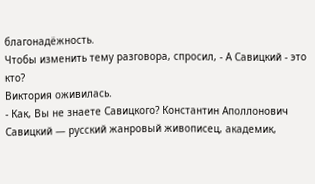благонадёжность.
Чтобы изменить тему разговора, спросил, - А Савицкий - это кто?
Виктория оживилась.
- Как, Вы не знаете Савицкого? Константин Аполлонович Савицкий — русский жанровый живописец, академик,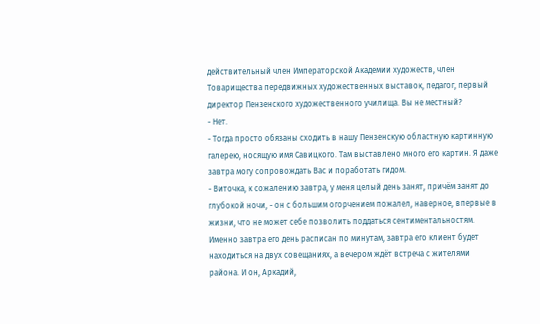действительный член Императорской Академии художеств, член Товарищества передвижных художественных выставок, педагог, первый директор Пензенского художественного училища. Вы не местный?
- Нет.
- Тогда просто обязаны сходить в нашу Пензенскую областную картинную галерею, носящую имя Савицкого. Там выставлено много его картин. Я даже завтра могу сопровождать Вас и поработать гидом.
- Виточка, к сожалению завтра, у меня целый день занят, причём занят до глубокой ночи, - он с большим огорчением пожалел, наверное, впервые в жизни, что не может себе позволить поддаться сентиментальностям. Именно завтра его день расписан по минутам, завтра его клиент будет находиться на двух совещаниях, а вечером ждёт встреча с жителями района. И он, Аркадий,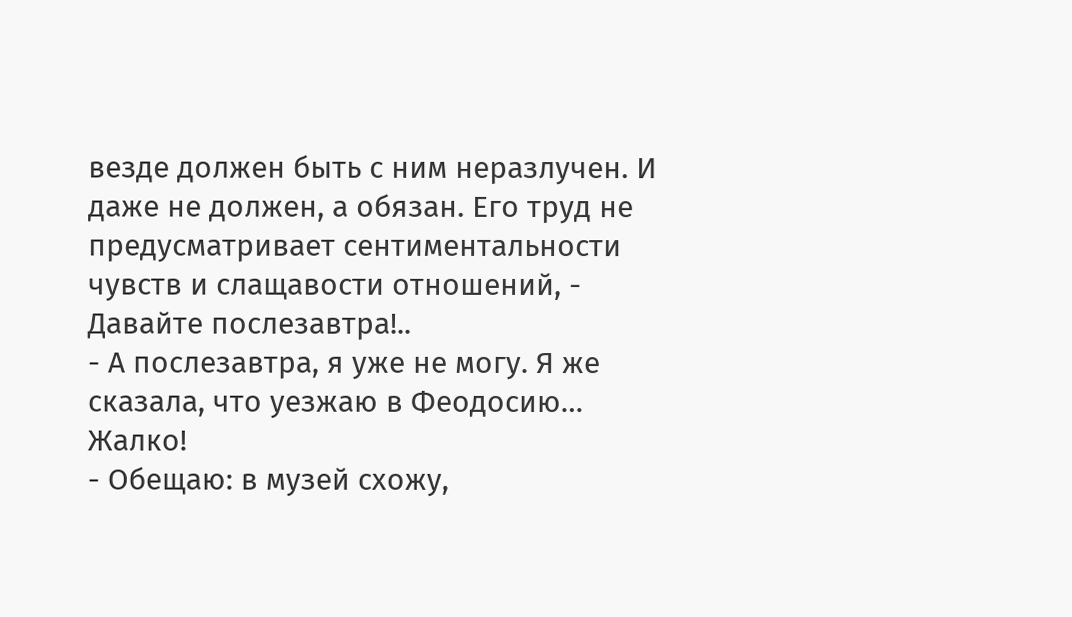везде должен быть с ним неразлучен. И даже не должен, а обязан. Его труд не предусматривает сентиментальности чувств и слащавости отношений, - Давайте послезавтра!..
- А послезавтра, я уже не могу. Я же сказала, что уезжаю в Феодосию… Жалко!
- Обещаю: в музей схожу,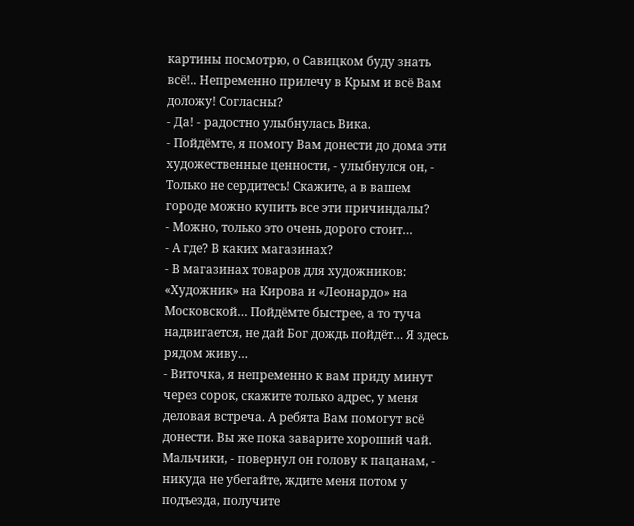картины посмотрю, о Савицком буду знать всё!.. Непременно прилечу в Крым и всё Вам доложу! Согласны?
- Да! - радостно улыбнулась Вика.
- Пойдёмте, я помогу Вам донести до дома эти художественные ценности, - улыбнулся он, - Только не сердитесь! Скажите, а в вашем городе можно купить все эти причиндалы?
- Можно, только это очень дорого стоит…
- А где? В каких магазинах?
- В магазинах товаров для художников: «Художник» на Кирова и «Леонардо» на Московской… Пойдёмте быстрее, а то туча надвигается, не дай Бог дождь пойдёт… Я здесь рядом живу…
- Виточка, я непременно к вам приду минут через сорок, скажите только адрес, у меня деловая встреча. А ребята Вам помогут всё донести. Вы же пока заварите хороший чай. Мальчики, - повернул он голову к пацанам, - никуда не убегайте, ждите меня потом у подъезда, получите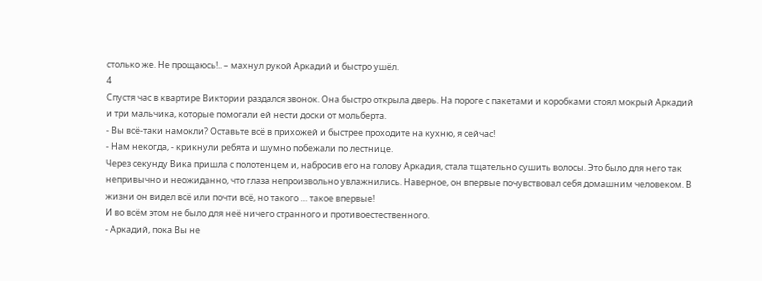столько же. Не прощаюсь!.. – махнул рукой Аркадий и быстро ушёл.
4
Спустя час в квартире Виктории раздался звонок. Она быстро открыла дверь. На пороге с пакетами и коробками стоял мокрый Аркадий и три мальчика, которые помогали ей нести доски от мольберта.
- Вы всё-таки намокли? Оставьте всё в прихожей и быстрее проходите на кухню, я сейчас!
- Нам некогда, - крикнули ребята и шумно побежали по лестнице.
Через секунду Вика пришла с полотенцем и, набросив его на голову Аркадия, стала тщательно сушить волосы. Это было для него так непривычно и неожиданно, что глаза непроизвольно увлажнились. Наверное, он впервые почувствовал себя домашним человеком. В жизни он видел всё или почти всё, но такого … такое впервые!
И во всём этом не было для неё ничего странного и противоестественного.
- Аркадий, пока Вы не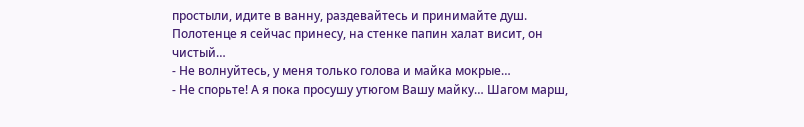простыли, идите в ванну, раздевайтесь и принимайте душ.
Полотенце я сейчас принесу, на стенке папин халат висит, он чистый…
- Не волнуйтесь, у меня только голова и майка мокрые…
- Не спорьте! А я пока просушу утюгом Вашу майку… Шагом марш,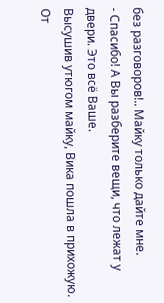без разговоров!.. Майку только дайте мне.
- Спасибо! А Вы разберите вещи, что лежат у двери. Это всё Ваше.
Высушив утюгом майку, Вика пошла в прихожую. От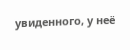увиденного, у неё